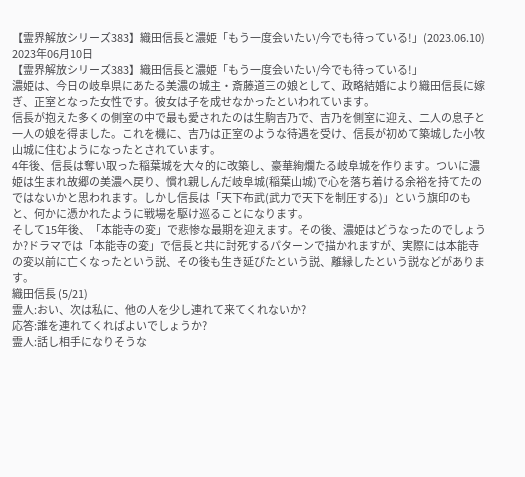【霊界解放シリーズ383】織田信長と濃姫「もう一度会いたい/今でも待っている!」(2023.06.10)
2023年06月10日
【霊界解放シリーズ383】織田信長と濃姫「もう一度会いたい/今でも待っている!」
濃姫は、今日の岐阜県にあたる美濃の城主・斎藤道三の娘として、政略結婚により織田信長に嫁ぎ、正室となった女性です。彼女は子を成せなかったといわれています。
信長が抱えた多くの側室の中で最も愛されたのは生駒吉乃で、吉乃を側室に迎え、二人の息子と一人の娘を得ました。これを機に、吉乃は正室のような待遇を受け、信長が初めて築城した小牧山城に住むようになったとされています。
4年後、信長は奪い取った稲葉城を大々的に改築し、豪華絢爛たる岐阜城を作ります。ついに濃姫は生まれ故郷の美濃へ戻り、慣れ親しんだ岐阜城(稲葉山城)で心を落ち着ける余裕を持てたのではないかと思われます。しかし信長は「天下布武(武力で天下を制圧する)」という旗印のもと、何かに憑かれたように戦場を駆け巡ることになります。
そして15年後、「本能寺の変」で悲惨な最期を迎えます。その後、濃姫はどうなったのでしょうか?ドラマでは「本能寺の変」で信長と共に討死するパターンで描かれますが、実際には本能寺の変以前に亡くなったという説、その後も生き延びたという説、離縁したという説などがあります。
織田信長 (5/21)
霊人:おい、次は私に、他の人を少し連れて来てくれないか?
応答:誰を連れてくればよいでしょうか?
霊人:話し相手になりそうな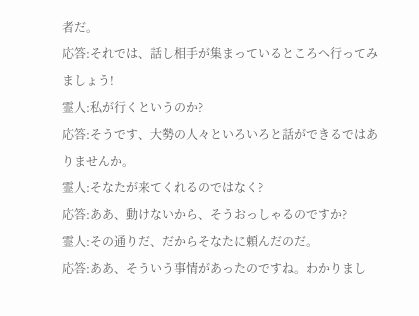者だ。
応答:それでは、話し相手が集まっているところへ行ってみましょう!
霊人:私が行くというのか?
応答:そうです、大勢の人々といろいろと話ができるではありませんか。
霊人:そなたが来てくれるのではなく?
応答:ああ、動けないから、そうおっしゃるのですか?
霊人:その通りだ、だからそなたに頼んだのだ。
応答:ああ、そういう事情があったのですね。わかりまし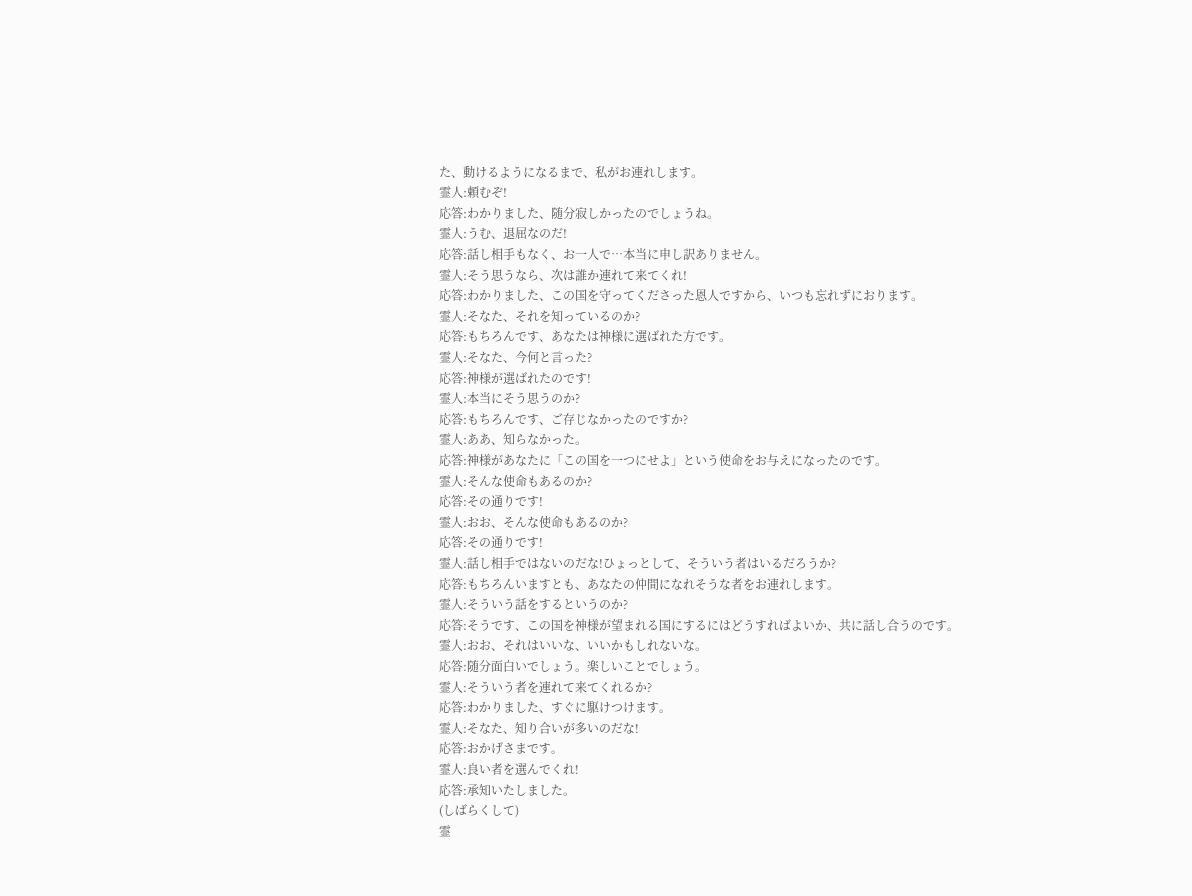た、動けるようになるまで、私がお連れします。
霊人:頼むぞ!
応答:わかりました、随分寂しかったのでしょうね。
霊人:うむ、退屈なのだ!
応答:話し相手もなく、お一人で…本当に申し訳ありません。
霊人:そう思うなら、次は誰か連れて来てくれ!
応答:わかりました、この国を守ってくださった恩人ですから、いつも忘れずにおります。
霊人:そなた、それを知っているのか?
応答:もちろんです、あなたは神様に選ばれた方です。
霊人:そなた、今何と言った?
応答:神様が選ばれたのです!
霊人:本当にそう思うのか?
応答:もちろんです、ご存じなかったのですか?
霊人:ああ、知らなかった。
応答:神様があなたに「この国を一つにせよ」という使命をお与えになったのです。
霊人:そんな使命もあるのか?
応答:その通りです!
霊人:おお、そんな使命もあるのか?
応答:その通りです!
霊人:話し相手ではないのだな!ひょっとして、そういう者はいるだろうか?
応答:もちろんいますとも、あなたの仲間になれそうな者をお連れします。
霊人:そういう話をするというのか?
応答:そうです、この国を神様が望まれる国にするにはどうすればよいか、共に話し合うのです。
霊人:おお、それはいいな、いいかもしれないな。
応答:随分面白いでしょう。楽しいことでしょう。
霊人:そういう者を連れて来てくれるか?
応答:わかりました、すぐに駆けつけます。
霊人:そなた、知り合いが多いのだな!
応答:おかげさまです。
霊人:良い者を選んでくれ!
応答:承知いたしました。
(しばらくして)
霊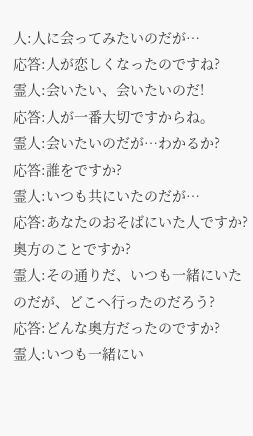人:人に会ってみたいのだが…
応答:人が恋しくなったのですね?
霊人:会いたい、会いたいのだ!
応答:人が一番大切ですからね。
霊人:会いたいのだが…わかるか?
応答:誰をですか?
霊人:いつも共にいたのだが…
応答:あなたのおそばにいた人ですか?奥方のことですか?
霊人:その通りだ、いつも一緒にいたのだが、どこへ行ったのだろう?
応答:どんな奥方だったのですか?
霊人:いつも一緒にい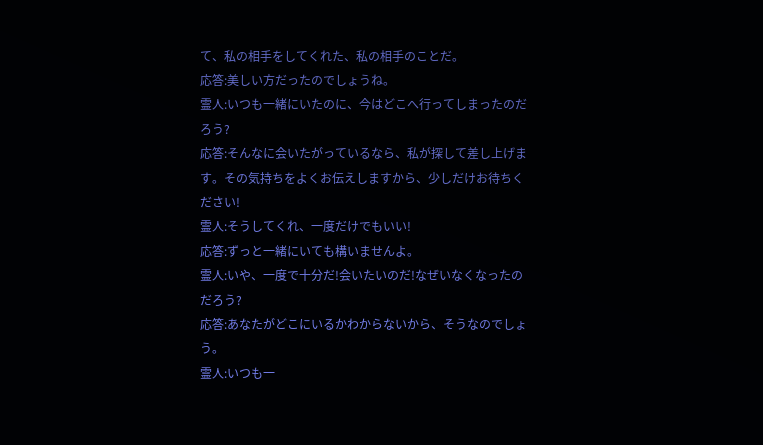て、私の相手をしてくれた、私の相手のことだ。
応答:美しい方だったのでしょうね。
霊人:いつも一緒にいたのに、今はどこへ行ってしまったのだろう?
応答:そんなに会いたがっているなら、私が探して差し上げます。その気持ちをよくお伝えしますから、少しだけお待ちください!
霊人:そうしてくれ、一度だけでもいい!
応答:ずっと一緒にいても構いませんよ。
霊人:いや、一度で十分だ!会いたいのだ!なぜいなくなったのだろう?
応答:あなたがどこにいるかわからないから、そうなのでしょう。
霊人:いつも一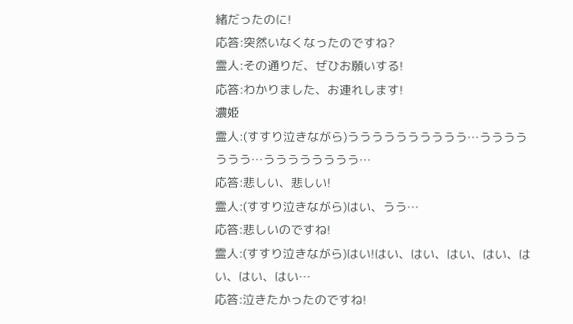緒だったのに!
応答:突然いなくなったのですね?
霊人:その通りだ、ぜひお願いする!
応答:わかりました、お連れします!
濃姫
霊人:(すすり泣きながら)うううううううううう…ううううううう…うううううううう…
応答:悲しい、悲しい!
霊人:(すすり泣きながら)はい、うう…
応答:悲しいのですね!
霊人:(すすり泣きながら)はい!はい、はい、はい、はい、はい、はい、はい…
応答:泣きたかったのですね!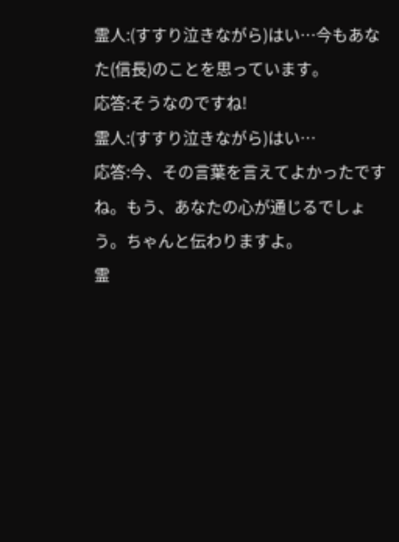霊人:(すすり泣きながら)はい…今もあなた(信長)のことを思っています。
応答:そうなのですね!
霊人:(すすり泣きながら)はい…
応答:今、その言葉を言えてよかったですね。もう、あなたの心が通じるでしょう。ちゃんと伝わりますよ。
霊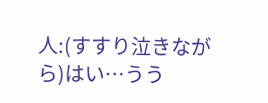人:(すすり泣きながら)はい…うう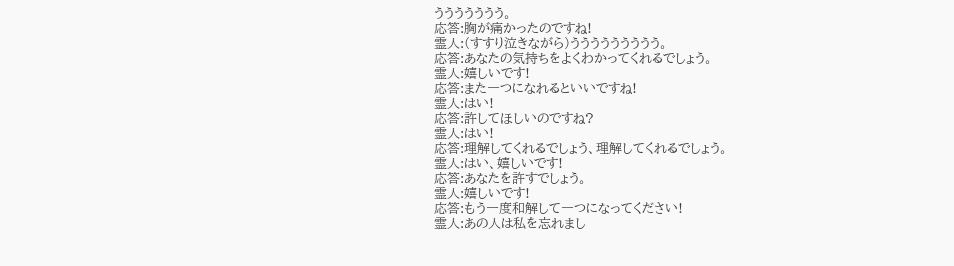ううううううう。
応答:胸が痛かったのですね!
霊人:(すすり泣きながら)ううううううううう。
応答:あなたの気持ちをよくわかってくれるでしょう。
霊人:嬉しいです!
応答:また一つになれるといいですね!
霊人:はい!
応答:許してほしいのですね?
霊人:はい!
応答:理解してくれるでしょう、理解してくれるでしょう。
霊人:はい、嬉しいです!
応答:あなたを許すでしょう。
霊人:嬉しいです!
応答:もう一度和解して一つになってください!
霊人:あの人は私を忘れまし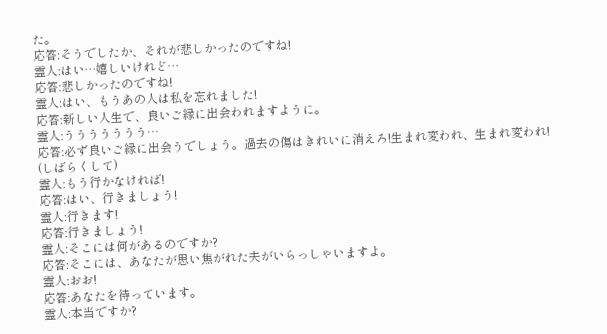た。
応答:そうでしたか、それが悲しかったのですね!
霊人:はい…嬉しいけれど…
応答:悲しかったのですね!
霊人:はい、もうあの人は私を忘れました!
応答:新しい人生で、良いご縁に出会われますように。
霊人:ううううううう…
応答:必ず良いご縁に出会うでしょう。過去の傷はきれいに消えろ!生まれ変われ、生まれ変われ!
(しばらくして)
霊人:もう行かなければ!
応答:はい、行きましょう!
霊人:行きます!
応答:行きましょう!
霊人:そこには何があるのですか?
応答:そこには、あなたが思い焦がれた夫がいらっしゃいますよ。
霊人:おお!
応答:あなたを待っています。
霊人:本当ですか?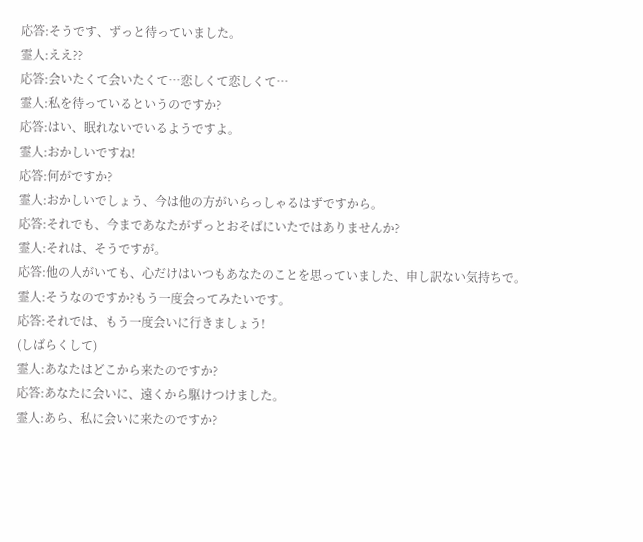応答:そうです、ずっと待っていました。
霊人:ええ??
応答:会いたくて会いたくて…恋しくて恋しくて…
霊人:私を待っているというのですか?
応答:はい、眠れないでいるようですよ。
霊人:おかしいですね!
応答:何がですか?
霊人:おかしいでしょう、今は他の方がいらっしゃるはずですから。
応答:それでも、今まであなたがずっとおそばにいたではありませんか?
霊人:それは、そうですが。
応答:他の人がいても、心だけはいつもあなたのことを思っていました、申し訳ない気持ちで。
霊人:そうなのですか?もう一度会ってみたいです。
応答:それでは、もう一度会いに行きましょう!
(しばらくして)
霊人:あなたはどこから来たのですか?
応答:あなたに会いに、遠くから駆けつけました。
霊人:あら、私に会いに来たのですか?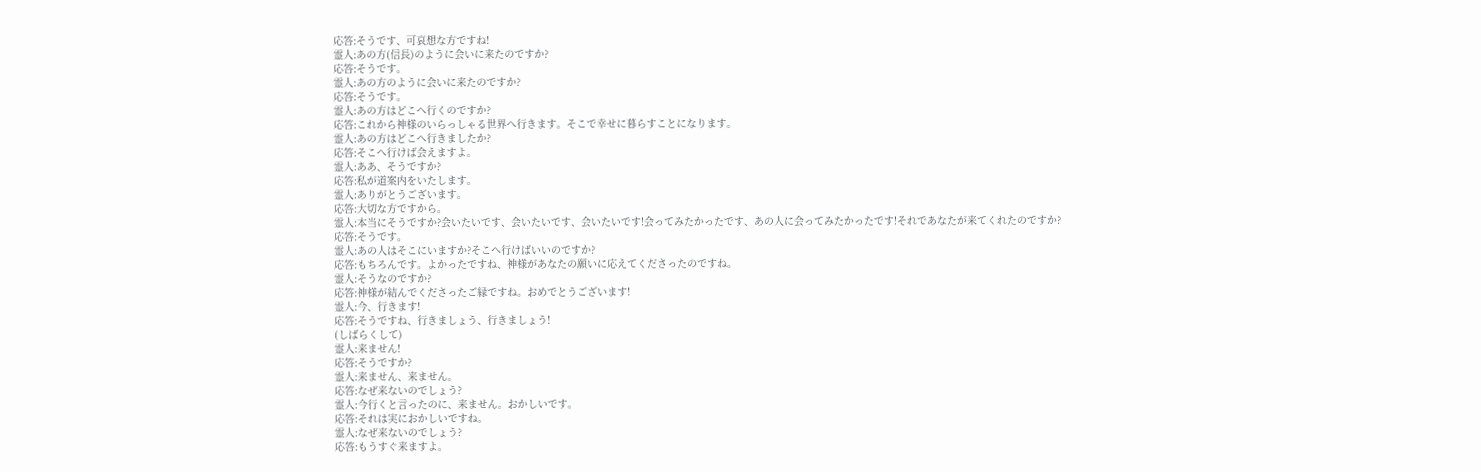応答:そうです、可哀想な方ですね!
霊人:あの方(信長)のように会いに来たのですか?
応答:そうです。
霊人:あの方のように会いに来たのですか?
応答:そうです。
霊人:あの方はどこへ行くのですか?
応答:これから神様のいらっしゃる世界へ行きます。そこで幸せに暮らすことになります。
霊人:あの方はどこへ行きましたか?
応答:そこへ行けば会えますよ。
霊人:ああ、そうですか?
応答:私が道案内をいたします。
霊人:ありがとうございます。
応答:大切な方ですから。
霊人:本当にそうですか?会いたいです、会いたいです、会いたいです!会ってみたかったです、あの人に会ってみたかったです!それであなたが来てくれたのですか?
応答:そうです。
霊人:あの人はそこにいますか?そこへ行けばいいのですか?
応答:もちろんです。よかったですね、神様があなたの願いに応えてくださったのですね。
霊人:そうなのですか?
応答:神様が結んでくださったご縁ですね。おめでとうございます!
霊人:今、行きます!
応答:そうですね、行きましょう、行きましょう!
(しばらくして)
霊人:来ません!
応答:そうですか?
霊人:来ません、来ません。
応答:なぜ来ないのでしょう?
霊人:今行くと言ったのに、来ません。おかしいです。
応答:それは実におかしいですね。
霊人:なぜ来ないのでしょう?
応答:もうすぐ来ますよ。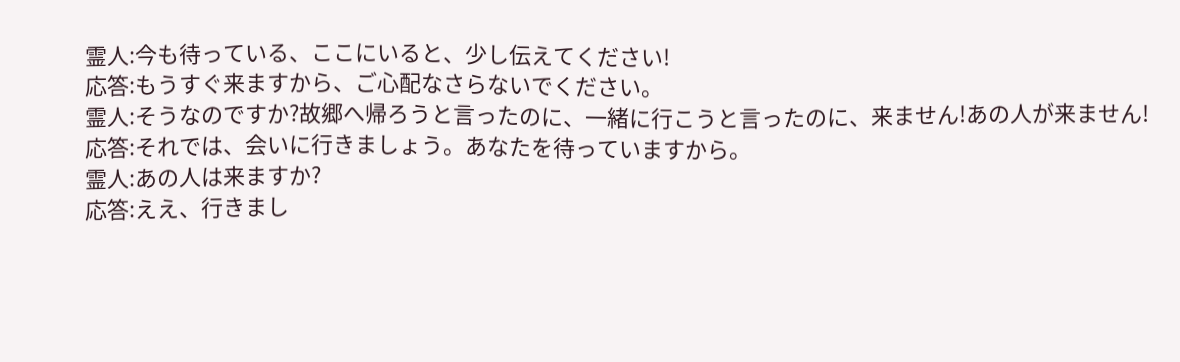霊人:今も待っている、ここにいると、少し伝えてください!
応答:もうすぐ来ますから、ご心配なさらないでください。
霊人:そうなのですか?故郷へ帰ろうと言ったのに、一緒に行こうと言ったのに、来ません!あの人が来ません!
応答:それでは、会いに行きましょう。あなたを待っていますから。
霊人:あの人は来ますか?
応答:ええ、行きまし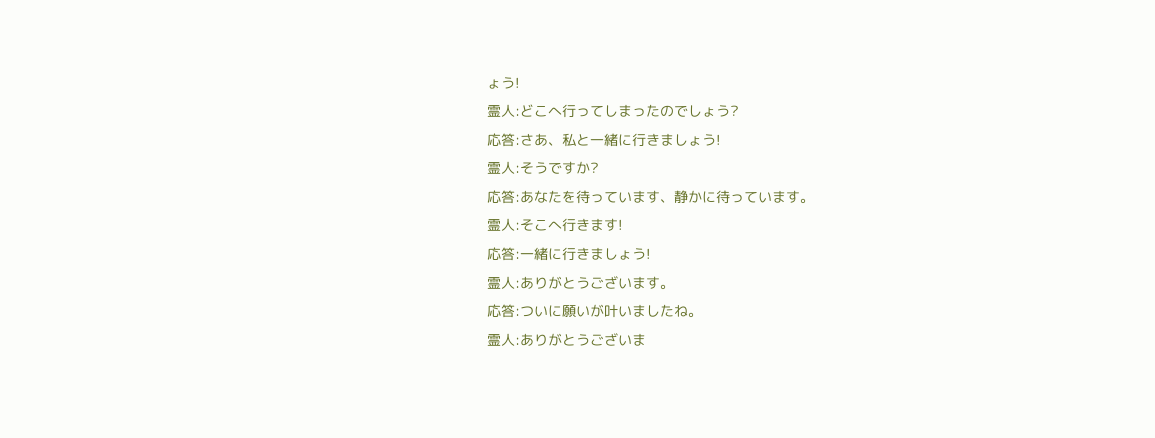ょう!
霊人:どこへ行ってしまったのでしょう?
応答:さあ、私と一緒に行きましょう!
霊人:そうですか?
応答:あなたを待っています、静かに待っています。
霊人:そこへ行きます!
応答:一緒に行きましょう!
霊人:ありがとうございます。
応答:ついに願いが叶いましたね。
霊人:ありがとうございま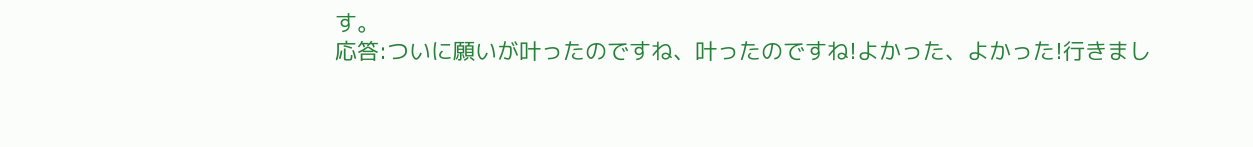す。
応答:ついに願いが叶ったのですね、叶ったのですね!よかった、よかった!行きまし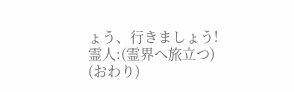ょう、行きましょう!
霊人:(霊界へ旅立つ)
(おわり)